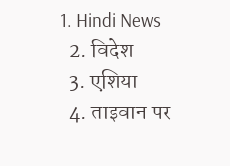1. Hindi News
  2. विदेश
  3. एशिया
  4. ताइवान पर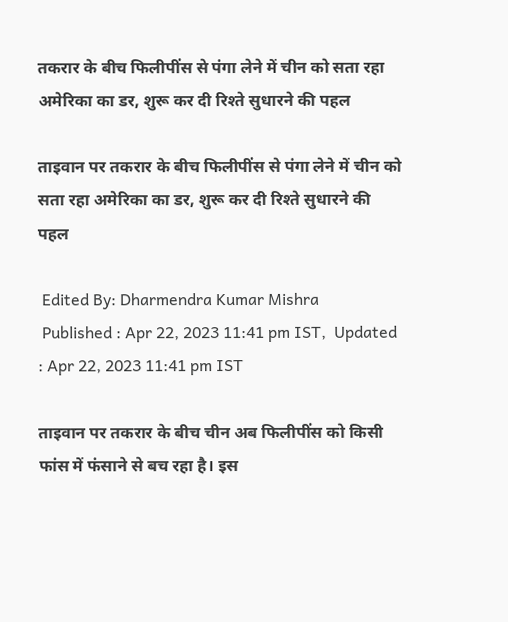तकरार के बीच फिलीपींस से पंगा लेने में चीन को सता रहा अमेरिका का डर, शुरू कर दी रिश्ते सुधारने की पहल

ताइवान पर तकरार के बीच फिलीपींस से पंगा लेने में चीन को सता रहा अमेरिका का डर, शुरू कर दी रिश्ते सुधारने की पहल

 Edited By: Dharmendra Kumar Mishra
 Published : Apr 22, 2023 11:41 pm IST,  Updated : Apr 22, 2023 11:41 pm IST

ताइवान पर तकरार के बीच चीन अब फिलीपींस को किसी फांस में फंसाने से बच रहा है। इस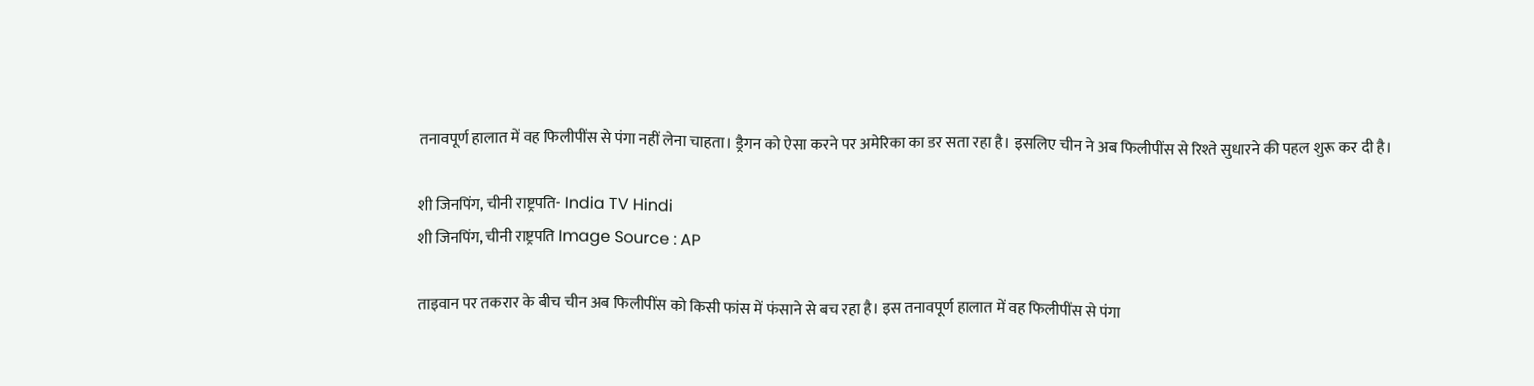तनावपूर्ण हालात में वह फिलीपींस से पंगा नहीं लेना चाहता। ड्रैगन को ऐसा करने पर अमेरिका का डर सता रहा है। इसलिए चीन ने अब फिलीपींस से रिश्ते सुधारने की पहल शुरू कर दी है।

शी जिनपिंग, चीनी राष्ट्रपति- India TV Hindi
शी जिनपिंग, चीनी राष्ट्रपति Image Source : AP

ताइवान पर तकरार के बीच चीन अब फिलीपींस को किसी फांस में फंसाने से बच रहा है। इस तनावपूर्ण हालात में वह फिलीपींस से पंगा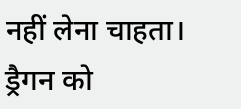नहीं लेना चाहता। ड्रैगन को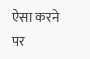ऐसा करने पर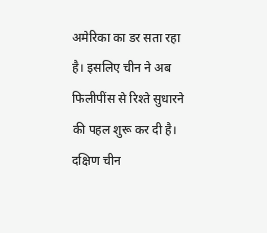अमेरिका का डर सता रहा है। इसलिए चीन ने अब फिलीपींस से रिश्ते सुधारने की पहल शुरू कर दी है। दक्षिण चीन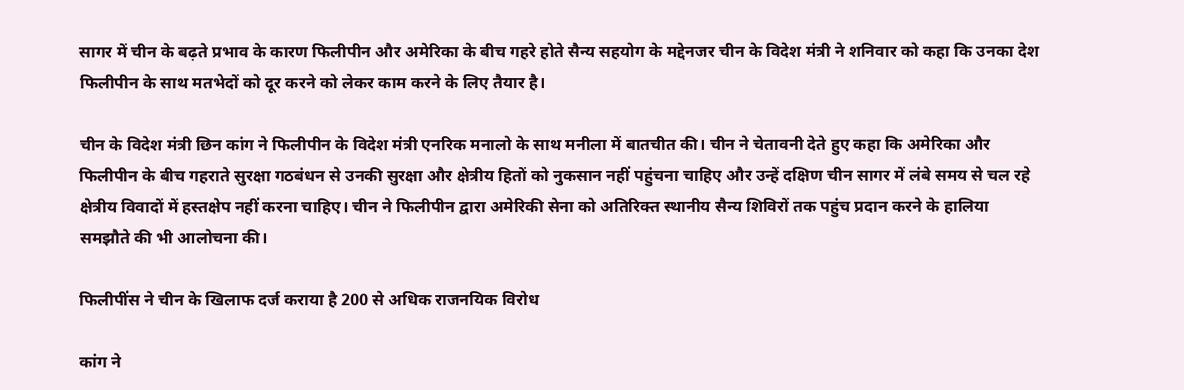सागर में चीन के बढ़ते प्रभाव के कारण फिलीपीन और अमेरिका के बीच गहरे होते सैन्य सहयोग के मद्देनजर चीन के विदेश मंत्री ने शनिवार को कहा कि उनका देश फिलीपीन के साथ मतभेदों को दूर करने को लेकर काम करने के लिए तैयार है।

चीन के विदेश मंत्री छिन कांग ने फिलीपीन के विदेश मंत्री एनरिक मनालो के साथ मनीला में बातचीत की। चीन ने चेतावनी देते हुए कहा कि अमेरिका और फिलीपीन के बीच गहराते सुरक्षा गठबंधन से उनकी सुरक्षा और क्षेत्रीय हितों को नुकसान नहीं पहुंचना चाहिए और उन्हें दक्षिण चीन सागर में लंबे समय से चल रहे क्षेत्रीय विवादों में हस्तक्षेप नहीं करना चाहिए। चीन ने फिलीपीन द्वारा अमेरिकी सेना को अतिरिक्त स्थानीय सैन्य शिविरों तक पहुंच प्रदान करने के हालिया समझौते की भी आलोचना की।

फिलीपींस ने चीन के खिलाफ दर्ज कराया है 200 से अधिक राजनयिक विरोध

कांग ने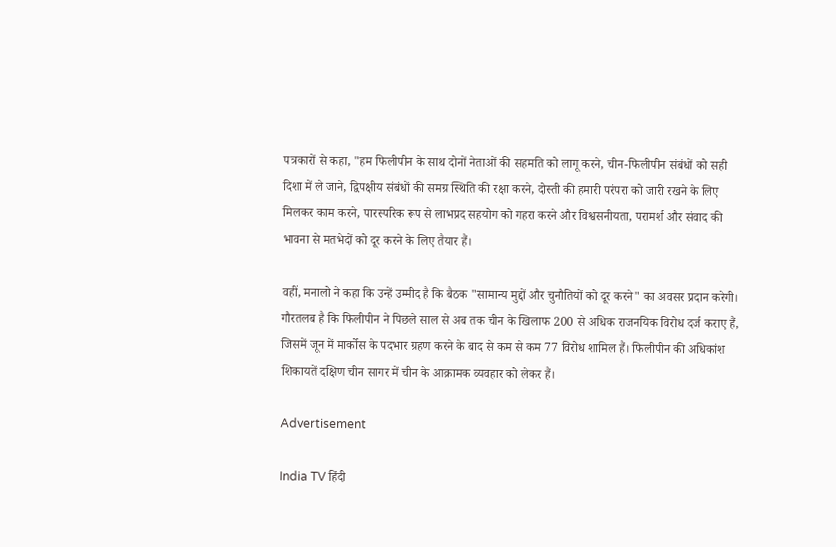पत्रकारों से कहा, "हम फिलीपीन के साथ दोनों नेताओं की सहमति को लागू करने, चीन-फिलीपीन संबंधों को सही दिशा में ले जाने, द्विपक्षीय संबंधों की समग्र स्थिति की रक्षा करने, दोस्ती की हमारी परंपरा को जारी रखने के लिए मिलकर काम करने, पारस्परिक रूप से लाभप्रद सहयोग को गहरा करने और विश्वसनीयता, परामर्श और संवाद की भावना से मतभेदों को दूर करने के लिए तैयार हैं।

वहीं, मनालो ने कहा कि उन्हें उम्मीद है कि बैठक "सामान्य मुद्दों और चुनौतियों को दूर करने" का अवसर प्रदान करेगी। गौरतलब है कि फिलीपीन ने पिछले साल से अब तक चीन के खिलाफ 200 से अधिक राजनयिक विरोध दर्ज कराए हैं, जिसमें जून में मार्कोस के पदभार ग्रहण करने के बाद से कम से कम 77 विरोध शामिल हैं। फिलीपीन की अधिकांश शिकायतें दक्षिण चीन सागर में चीन के आक्रामक व्यवहार को लेकर हैं।

Advertisement

India TV हिंदी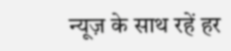न्यूज़ के साथ रहें हर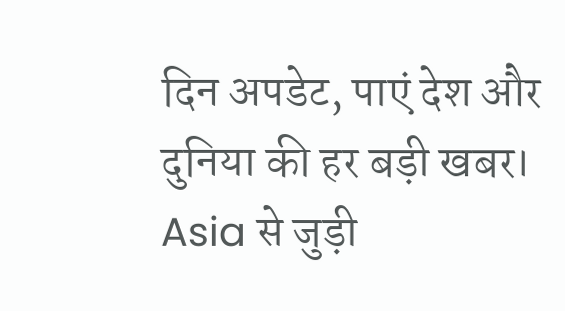दिन अपडेट, पाएं देश और दुनिया की हर बड़ी खबर। Asia से जुड़ी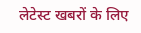लेटेस्ट खबरों के लिए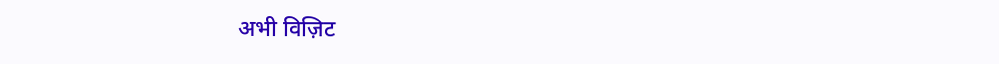अभी विज़िट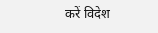करें विदेश